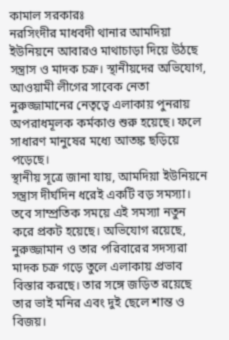কামাল সরকারঃ
নরসিংদীর মাধবদী থানার আমদিয়া ইউনিয়নে আবারও মাথাচাড়া দিয়ে উঠছে সন্ত্রাস ও মাদক চক্র। স্থানীয়দের অভিযোগ, আওয়ামী লীগের সাবেক নেতা নুরুজ্জামানের নেতৃত্বে এলাকায় পুনরায় অপরাধমূলক কর্মকাণ্ড শুরু হয়েছে। ফলে সাধারণ মানুষের মধ্যে আতঙ্ক ছড়িয়ে পড়েছে।
স্থানীয় সূত্রে জানা যায়, আমদিয়া ইউনিয়নে সন্ত্রাস দীর্ঘদিন ধরেই একটি বড় সমস্যা। তবে সাম্প্রতিক সময়ে এই সমস্যা নতুন করে প্রকট হয়েছে। অভিযোগ রয়েছে, নুরুজ্জামান ও তার পরিবারের সদস্যরা মাদক চক্র গড়ে তুলে এলাকায় প্রভাব বিস্তার করছে। তার সঙ্গে জড়িত রয়েছে তার ভাই মনির এবং দুই ছেলে শান্ত ও বিজয়।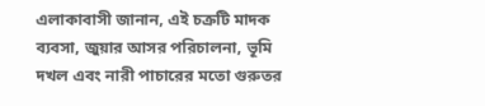এলাকাবাসী জানান, এই চক্রটি মাদক ব্যবসা, জুয়ার আসর পরিচালনা, ভূমি দখল এবং নারী পাচারের মতো গুরুতর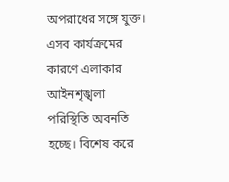অপরাধের সঙ্গে যুক্ত। এসব কার্যক্রমের কারণে এলাকার আইনশৃঙ্খলা পরিস্থিতি অবনতি হচ্ছে। বিশেষ করে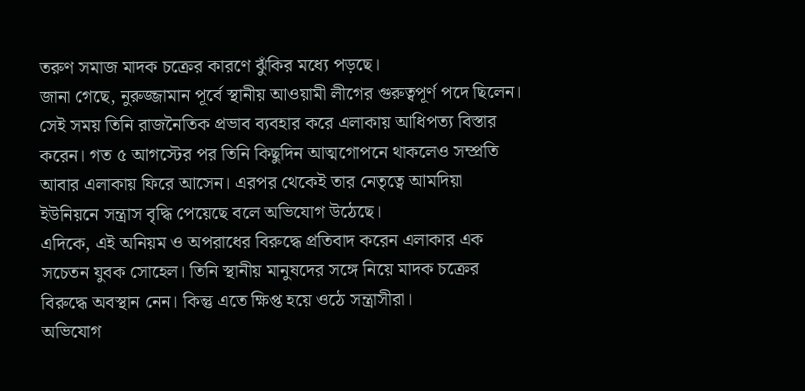তরুণ সমাজ মাদক চক্রের কারণে ঝুঁকির মধ্যে পড়ছে।
জানা গেছে, নুরুজ্জামান পূর্বে স্থানীয় আওয়ামী লীগের গুরুত্বপূর্ণ পদে ছিলেন। সেই সময় তিনি রাজনৈতিক প্রভাব ব্যবহার করে এলাকায় আধিপত্য বিস্তার করেন। গত ৫ আগস্টের পর তিনি কিছুদিন আত্মগোপনে থাকলেও সম্প্রতি আবার এলাকায় ফিরে আসেন। এরপর থেকেই তার নেতৃত্বে আমদিয়া ইউনিয়নে সন্ত্রাস বৃদ্ধি পেয়েছে বলে অভিযোগ উঠেছে।
এদিকে, এই অনিয়ম ও অপরাধের বিরুদ্ধে প্রতিবাদ করেন এলাকার এক সচেতন যুবক সোহেল। তিনি স্থানীয় মানুষদের সঙ্গে নিয়ে মাদক চক্রের বিরুদ্ধে অবস্থান নেন। কিন্তু এতে ক্ষিপ্ত হয়ে ওঠে সন্ত্রাসীরা।
অভিযোগ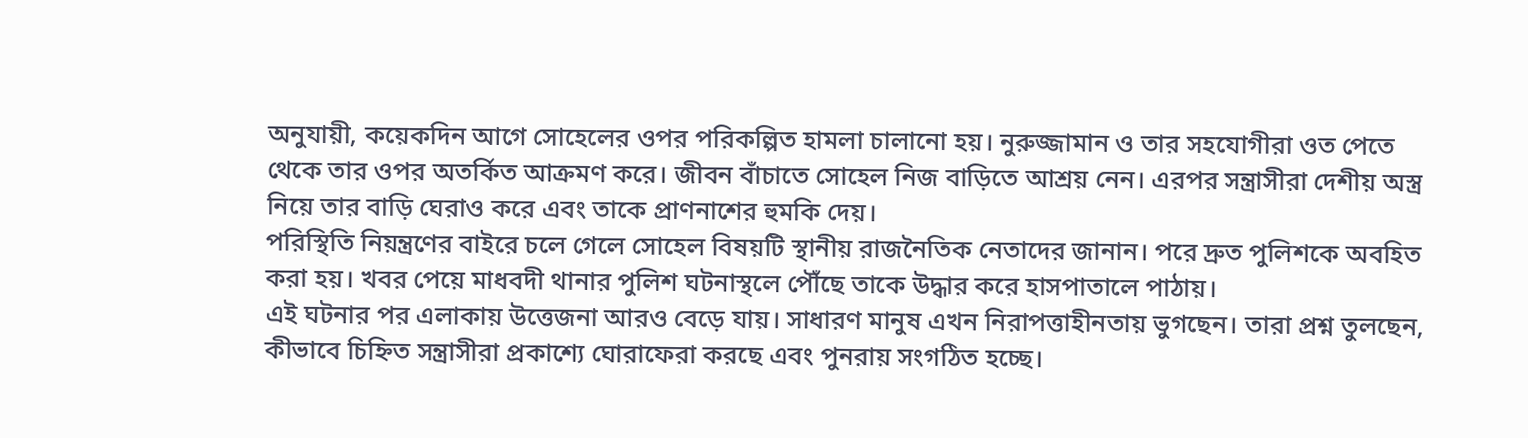অনুযায়ী, কয়েকদিন আগে সোহেলের ওপর পরিকল্পিত হামলা চালানো হয়। নুরুজ্জামান ও তার সহযোগীরা ওত পেতে থেকে তার ওপর অতর্কিত আক্রমণ করে। জীবন বাঁচাতে সোহেল নিজ বাড়িতে আশ্রয় নেন। এরপর সন্ত্রাসীরা দেশীয় অস্ত্র নিয়ে তার বাড়ি ঘেরাও করে এবং তাকে প্রাণনাশের হুমকি দেয়।
পরিস্থিতি নিয়ন্ত্রণের বাইরে চলে গেলে সোহেল বিষয়টি স্থানীয় রাজনৈতিক নেতাদের জানান। পরে দ্রুত পুলিশকে অবহিত করা হয়। খবর পেয়ে মাধবদী থানার পুলিশ ঘটনাস্থলে পৌঁছে তাকে উদ্ধার করে হাসপাতালে পাঠায়।
এই ঘটনার পর এলাকায় উত্তেজনা আরও বেড়ে যায়। সাধারণ মানুষ এখন নিরাপত্তাহীনতায় ভুগছেন। তারা প্রশ্ন তুলছেন, কীভাবে চিহ্নিত সন্ত্রাসীরা প্রকাশ্যে ঘোরাফেরা করছে এবং পুনরায় সংগঠিত হচ্ছে।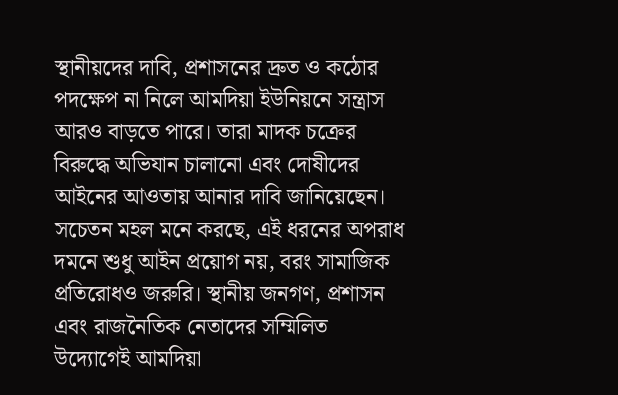স্থানীয়দের দাবি, প্রশাসনের দ্রুত ও কঠোর পদক্ষেপ না নিলে আমদিয়া ইউনিয়নে সন্ত্রাস আরও বাড়তে পারে। তারা মাদক চক্রের বিরুদ্ধে অভিযান চালানো এবং দোষীদের আইনের আওতায় আনার দাবি জানিয়েছেন।
সচেতন মহল মনে করছে, এই ধরনের অপরাধ দমনে শুধু আইন প্রয়োগ নয়, বরং সামাজিক প্রতিরোধও জরুরি। স্থানীয় জনগণ, প্রশাসন এবং রাজনৈতিক নেতাদের সম্মিলিত উদ্যোগেই আমদিয়া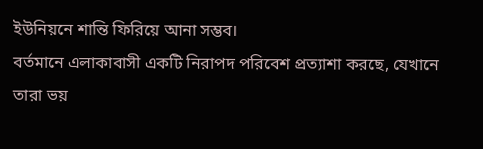ইউনিয়নে শান্তি ফিরিয়ে আনা সম্ভব।
বর্তমানে এলাকাবাসী একটি নিরাপদ পরিবেশ প্রত্যাশা করছে, যেখানে তারা ভয়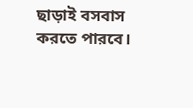ছাড়াই বসবাস করতে পারবে।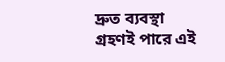দ্রুত ব্যবস্থা গ্রহণই পারে এই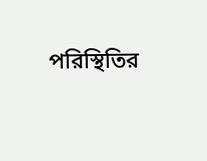পরিস্থিতির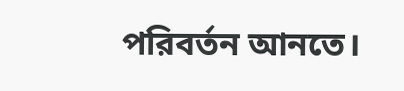পরিবর্তন আনতে।